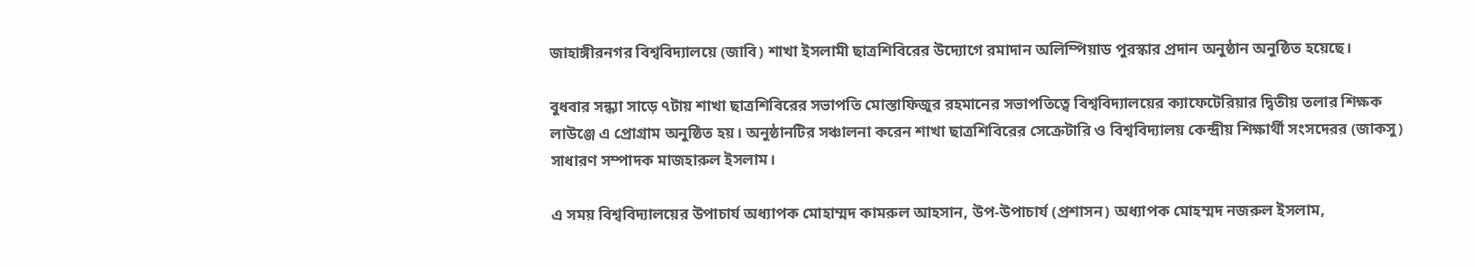জাহাঙ্গীরনগর বিশ্ববিদ্যালয়ে (জাবি) শাখা ইসলামী ছাত্রশিবিরের উদ্যোগে রমাদান অলিম্পিয়াড পুরস্কার প্রদান অনুষ্ঠান অনুষ্ঠিত হয়েছে।

বুধবার সন্ধ্যা সাড়ে ৭টায় শাখা ছাত্রশিবিরের সভাপতি মোস্তাফিজুর রহমানের সভাপতিত্বে বিশ্ববিদ্যালয়ের ক্যাফেটেরিয়ার দ্বিতীয় তলার শিক্ষক লাউঞ্জে এ প্রোগ্রাম অনুষ্ঠিত হয়। অনুষ্ঠানটির সঞ্চালনা করেন শাখা ছাত্রশিবিরের সেক্রেটারি ও বিশ্ববিদ্যালয় কেন্দ্রীয় শিক্ষার্থী সংসদেরর (জাকসু) সাধারণ সম্পাদক মাজহারুল ইসলাম।

এ সময় বিশ্ববিদ্যালয়ের উপাচার্য অধ্যাপক মোহাম্মদ কামরুল আহসান, উপ-উপাচার্য (প্রশাসন) অধ্যাপক মোহম্মদ নজরুল ইসলাম,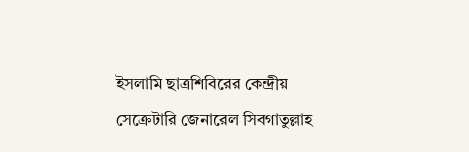ইসলামি ছাত্রশিবিরের কেন্দ্রীয় সেক্রেটারি জেনারেল সিবগাতুল্লাহ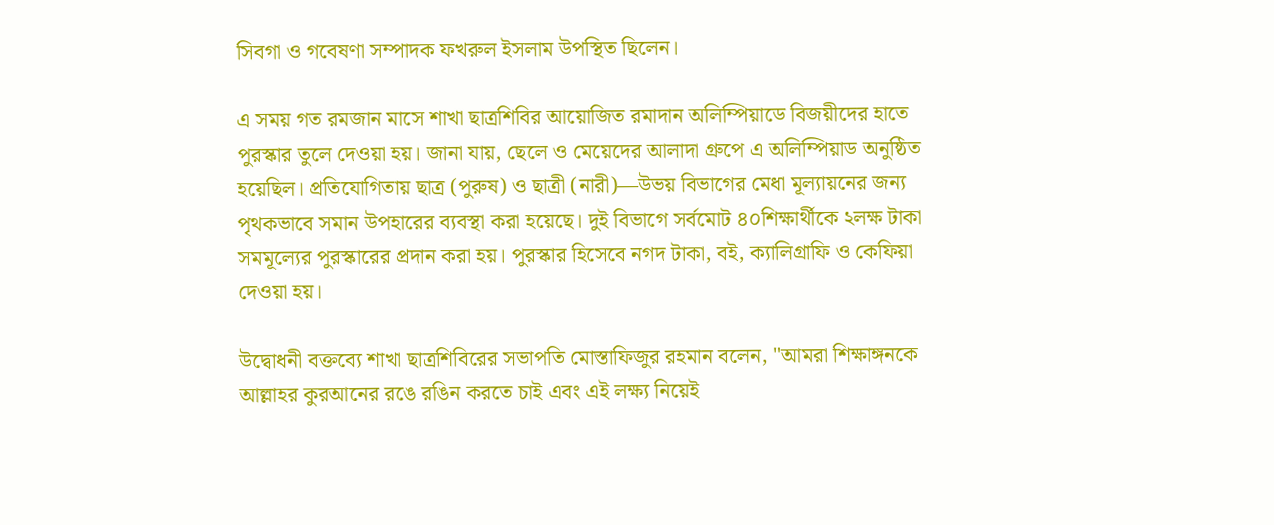সিবগা ও গবেষণা সম্পাদক ফখরুল ইসলাম উপস্থিত ছিলেন।

এ সময় গত রমজান মাসে শাখা ছাত্রশিবির আয়োজিত রমাদান অলিম্পিয়াডে বিজয়ীদের হাতে পুরস্কার তুলে দেওয়া হয়। জানা যায়, ছেলে ও মেয়েদের আলাদা গ্রুপে এ অলিম্পিয়াড অনুষ্ঠিত হয়েছিল। প্রতিযোগিতায় ছাত্র (পুরুষ) ও ছাত্রী (নারী)—উভয় বিভাগের মেধা মূল্যায়নের জন্য পৃথকভাবে সমান উপহারের ব্যবস্থা করা হয়েছে। দুই বিভাগে সর্বমোট ৪০শিক্ষার্থীকে ২লক্ষ টাকা সমমূল্যের পুরস্কারের প্রদান করা হয়। পুরস্কার হিসেবে নগদ টাকা, বই, ক্যালিগ্রাফি ও কেফিয়া দেওয়া হয়।

উদ্বোধনী বক্তব্যে শাখা ছাত্রশিবিরের সভাপতি মোস্তাফিজুর রহমান বলেন, "আমরা শিক্ষাঙ্গনকে আল্লাহর কুরআনের রঙে রঙিন করতে চাই এবং এই লক্ষ্য নিয়েই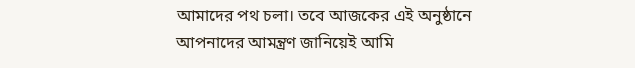আমাদের পথ চলা। তবে আজকের এই অনুষ্ঠানে আপনাদের আমন্ত্রণ জানিয়েই আমি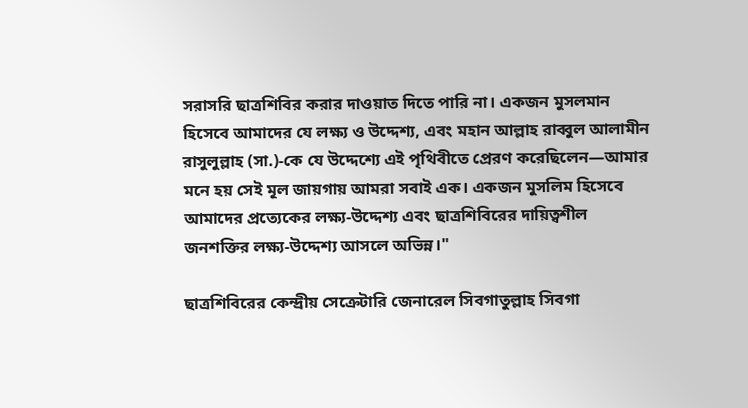সরাসরি ছাত্রশিবির করার দাওয়াত দিতে পারি না। একজন মুসলমান হিসেবে আমাদের যে লক্ষ্য ও উদ্দেশ্য, এবং মহান আল্লাহ রাব্বুল আলামীন রাসুলুল্লাহ (সা.)-কে যে উদ্দেশ্যে এই পৃথিবীতে প্রেরণ করেছিলেন—আমার মনে হয় সেই মূল জায়গায় আমরা সবাই এক। একজন মুসলিম হিসেবে আমাদের প্রত্যেকের লক্ষ্য-উদ্দেশ্য এবং ছাত্রশিবিরের দায়িত্বশীল জনশক্তির লক্ষ্য-উদ্দেশ্য আসলে অভিন্ন।"

ছাত্রশিবিরের কেন্দ্রীয় সেক্রেটারি জেনারেল সিবগাতুল্লাহ সিবগা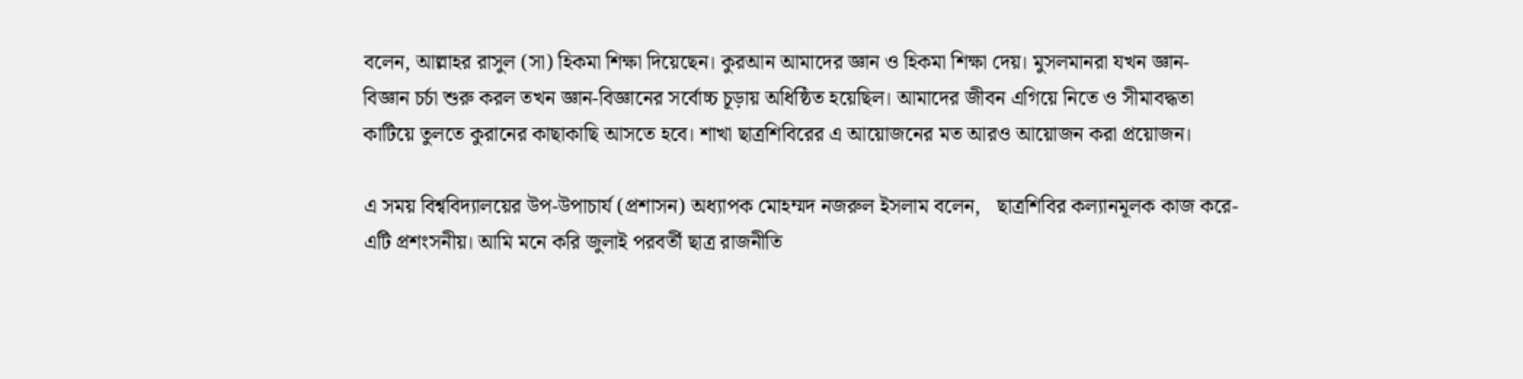বলেন, আল্লাহর রাসুল (সা) হিকমা শিক্ষা দিয়েছেন। কুরআন আমাদের জ্ঞান ও হিকমা শিক্ষা দেয়। মুসলমানরা যখন জ্ঞান-বিজ্ঞান চর্চা শুরু করল তখন জ্ঞান-বিজ্ঞানের সর্বোচ্চ চূড়ায় অধিষ্ঠিত হয়েছিল। আমাদের জীবন এগিয়ে নিতে ও সীমাবদ্ধতা কাটিয়ে তুলতে কুরানের কাছাকাছি আসতে হবে। শাখা ছাত্রশিবিরের এ আয়োজনের মত আরও আয়োজন করা প্রয়োজন।

এ সময় বিশ্ববিদ্যালয়ের উপ-উপাচার্য (প্রশাসন) অধ্যাপক মোহম্মদ নজরুল ইসলাম বলেন,   ছাত্রশিবির কল্যানমূলক কাজ করে- এটি প্রশংসনীয়। আমি মনে করি জুলাই পরবর্তী ছাত্র রাজনীতি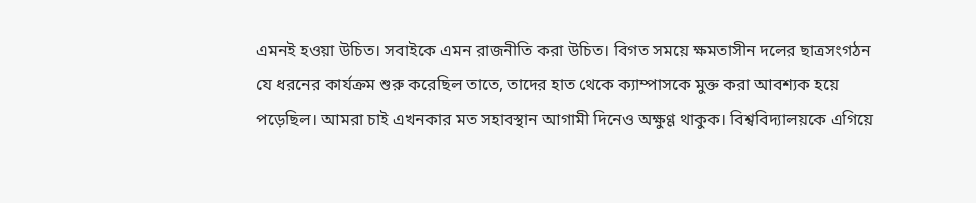এমনই হওয়া উচিত। সবাইকে এমন রাজনীতি করা উচিত। বিগত সময়ে ক্ষমতাসীন দলের ছাত্রসংগঠন যে ধরনের কার্যক্রম শুরু করেছিল তাতে, তাদের হাত থেকে ক্যাম্পাসকে মুক্ত করা আবশ্যক হয়ে পড়েছিল। আমরা চাই এখনকার মত সহাবস্থান আগামী দিনেও অক্ষুণ্ণ থাকুক। বিশ্ববিদ্যালয়কে এগিয়ে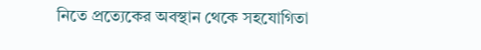নিতে প্রত্যেকের অবস্থান থেকে সহযোগিতা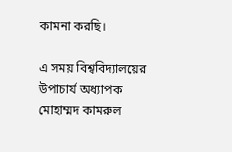কামনা করছি।

এ সময় বিশ্ববিদ্যালয়ের উপাচার্য অধ্যাপক মোহাম্মদ কামরুল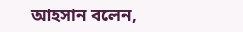আহসান বলেন,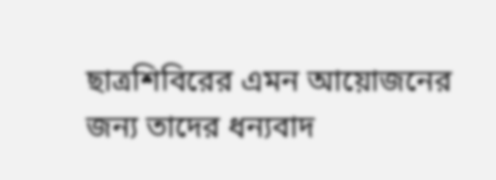ছাত্রশিবিরের এমন আয়োজনের জন্য তাদের ধন্যবাদ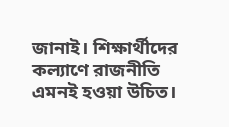জানাই। শিক্ষার্থীদের কল্যাণে রাজনীতি এমনই হওয়া উচিত।